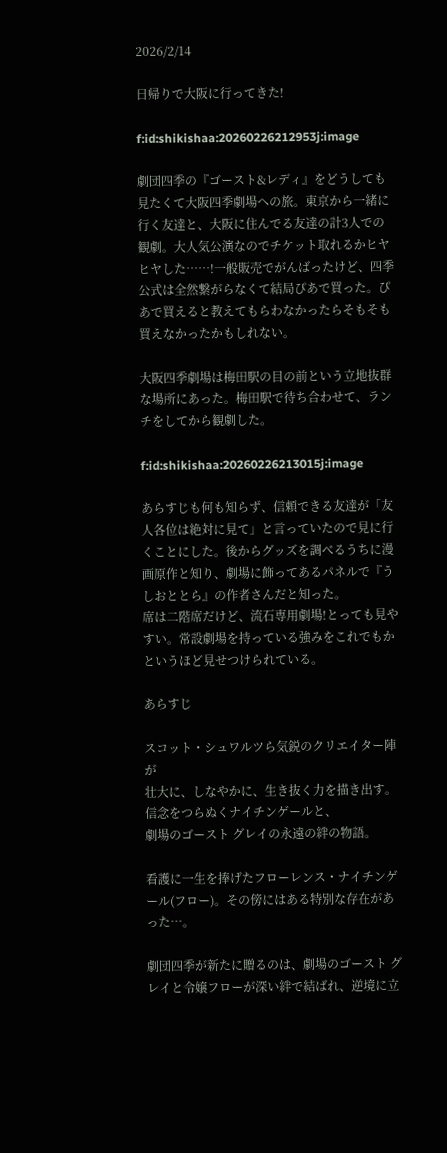2026/2/14

日帰りで大阪に行ってきた!

f:id:shikishaa:20260226212953j:image

劇団四季の『ゴースト&レディ』をどうしても見たくて大阪四季劇場への旅。東京から一緒に行く友達と、大阪に住んでる友達の計3人での観劇。大人気公演なのでチケット取れるかヒヤヒヤした……!一般販売でがんばったけど、四季公式は全然繋がらなくて結局ぴあで買った。ぴあで買えると教えてもらわなかったらそもそも買えなかったかもしれない。

大阪四季劇場は梅田駅の目の前という立地抜群な場所にあった。梅田駅で待ち合わせて、ランチをしてから観劇した。

f:id:shikishaa:20260226213015j:image

あらすじも何も知らず、信頼できる友達が「友人各位は絶対に見て」と言っていたので見に行くことにした。後からグッズを調べるうちに漫画原作と知り、劇場に飾ってあるパネルで『うしおととら』の作者さんだと知った。
席は二階席だけど、流石専用劇場!とっても見やすい。常設劇場を持っている強みをこれでもかというほど見せつけられている。

あらすじ

スコット・シュワルツら気鋭のクリエイター陣が
壮大に、しなやかに、生き抜く力を描き出す。
信念をつらぬくナイチンゲールと、
劇場のゴースト グレイの永遠の絆の物語。

看護に一生を捧げたフローレンス・ナイチンゲール(フロー)。その傍にはある特別な存在があった…。

劇団四季が新たに贈るのは、劇場のゴースト グレイと令嬢フローが深い絆で結ばれ、逆境に立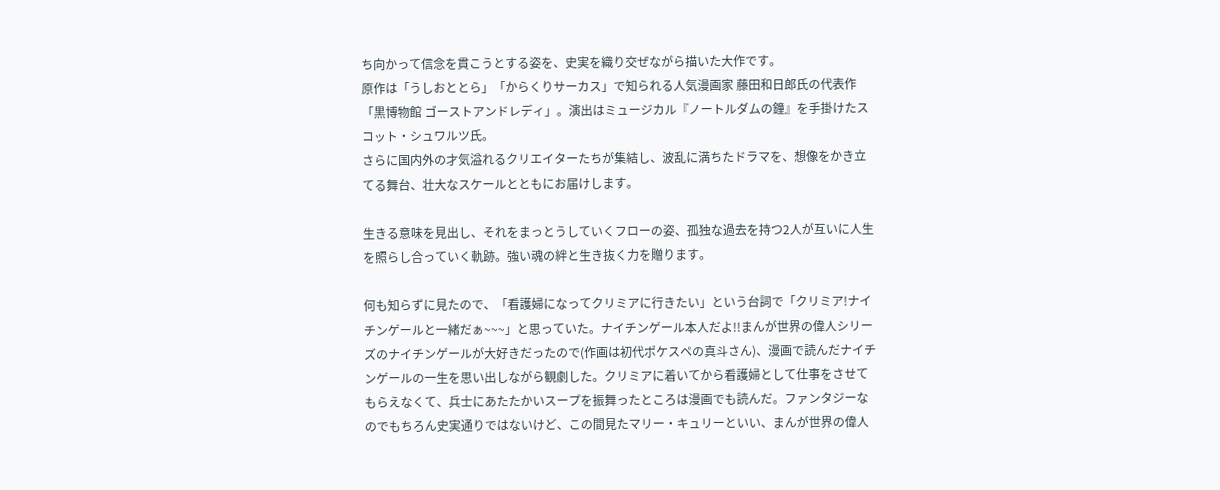ち向かって信念を貫こうとする姿を、史実を織り交ぜながら描いた大作です。
原作は「うしおととら」「からくりサーカス」で知られる人気漫画家 藤田和日郎氏の代表作「黒博物館 ゴーストアンドレディ」。演出はミュージカル『ノートルダムの鐘』を手掛けたスコット・シュワルツ氏。
さらに国内外の才気溢れるクリエイターたちが集結し、波乱に満ちたドラマを、想像をかき立てる舞台、壮大なスケールとともにお届けします。

生きる意味を見出し、それをまっとうしていくフローの姿、孤独な過去を持つ2人が互いに人生を照らし合っていく軌跡。強い魂の絆と生き抜く力を贈ります。

何も知らずに見たので、「看護婦になってクリミアに行きたい」という台詞で「クリミア!ナイチンゲールと一緒だぁ~~~」と思っていた。ナイチンゲール本人だよ!!まんが世界の偉人シリーズのナイチンゲールが大好きだったので(作画は初代ポケスペの真斗さん)、漫画で読んだナイチンゲールの一生を思い出しながら観劇した。クリミアに着いてから看護婦として仕事をさせてもらえなくて、兵士にあたたかいスープを振舞ったところは漫画でも読んだ。ファンタジーなのでもちろん史実通りではないけど、この間見たマリー・キュリーといい、まんが世界の偉人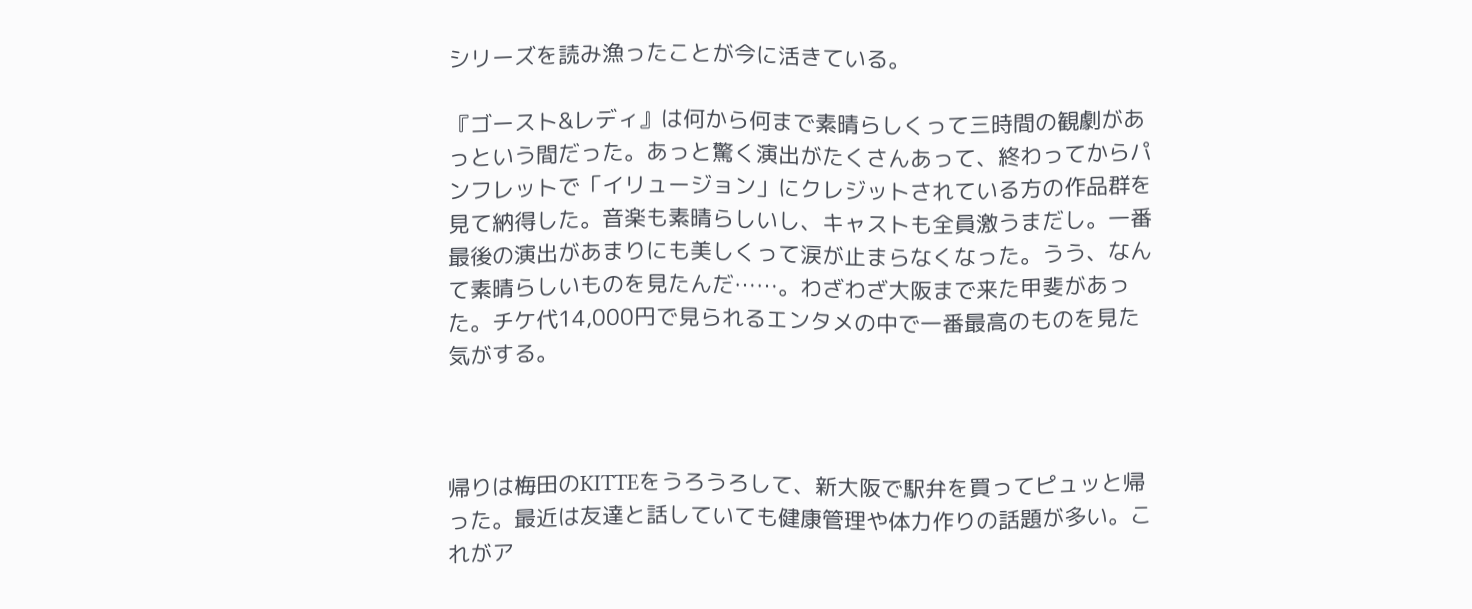シリーズを読み漁ったことが今に活きている。

『ゴースト&レディ』は何から何まで素晴らしくって三時間の観劇があっという間だった。あっと驚く演出がたくさんあって、終わってからパンフレットで「イリュージョン」にクレジットされている方の作品群を見て納得した。音楽も素晴らしいし、キャストも全員激うまだし。一番最後の演出があまりにも美しくって涙が止まらなくなった。うう、なんて素晴らしいものを見たんだ……。わざわざ大阪まで来た甲斐があった。チケ代14,000円で見られるエンタメの中で一番最高のものを見た気がする。



帰りは梅田のKITTEをうろうろして、新大阪で駅弁を買ってピュッと帰った。最近は友達と話していても健康管理や体力作りの話題が多い。これがア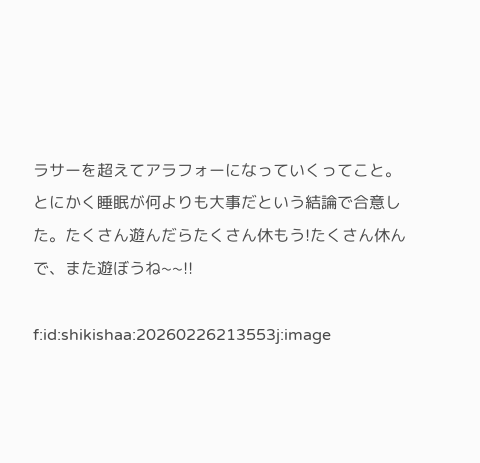ラサーを超えてアラフォーになっていくってこと。とにかく睡眠が何よりも大事だという結論で合意した。たくさん遊んだらたくさん休もう!たくさん休んで、また遊ぼうね~~!!

f:id:shikishaa:20260226213553j:image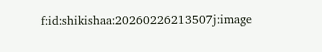f:id:shikishaa:20260226213507j:image